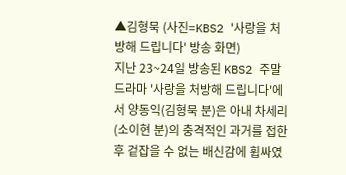▲김형묵 (사진=KBS2 '사랑을 처방해 드립니다' 방송 화면)
지난 23~24일 방송된 KBS2 주말드라마 '사랑을 처방해 드립니다'에서 양동익(김형묵 분)은 아내 차세리(소이현 분)의 충격적인 과거를 접한 후 겉잡을 수 없는 배신감에 휩싸였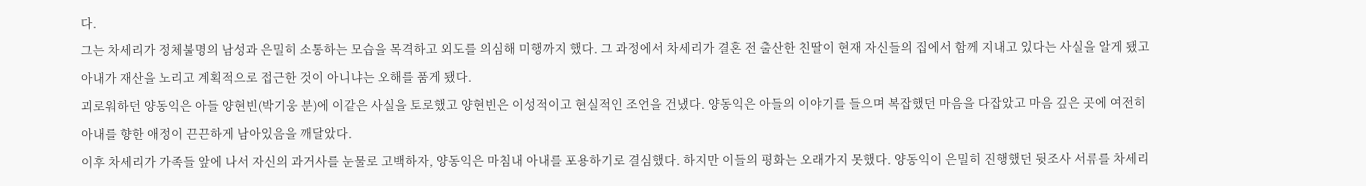다.
그는 차세리가 정체불명의 남성과 은밀히 소통하는 모습을 목격하고 외도를 의심해 미행까지 했다. 그 과정에서 차세리가 결혼 전 출산한 친딸이 현재 자신들의 집에서 함께 지내고 있다는 사실을 알게 됐고 아내가 재산을 노리고 계획적으로 접근한 것이 아니냐는 오해를 품게 됐다.
괴로워하던 양동익은 아들 양현빈(박기웅 분)에 이같은 사실을 토로했고 양현빈은 이성적이고 현실적인 조언을 건냈다. 양동익은 아들의 이야기를 들으며 복잡했던 마음을 다잡았고 마음 깊은 곳에 여전히 아내를 향한 애정이 끈끈하게 남아있음을 깨달았다.
이후 차세리가 가족들 앞에 나서 자신의 과거사를 눈물로 고백하자, 양동익은 마침내 아내를 포용하기로 결심했다. 하지만 이들의 평화는 오래가지 못했다. 양동익이 은밀히 진행했던 뒷조사 서류를 차세리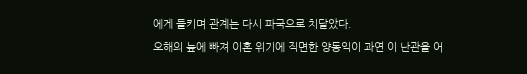에게 들키며 관계는 다시 파국으로 치달았다.
오해의 늪에 빠져 이혼 위기에 직면한 양동익이 과연 이 난관을 어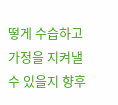떻게 수습하고 가정을 지켜낼 수 있을지 향후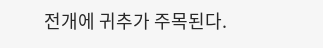전개에 귀추가 주목된다.